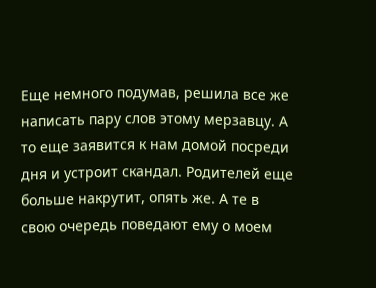Еще немного подумав, решила все же написать пару слов этому мерзавцу. А то еще заявится к нам домой посреди дня и устроит скандал. Родителей еще больше накрутит, опять же. А те в свою очередь поведают ему о моем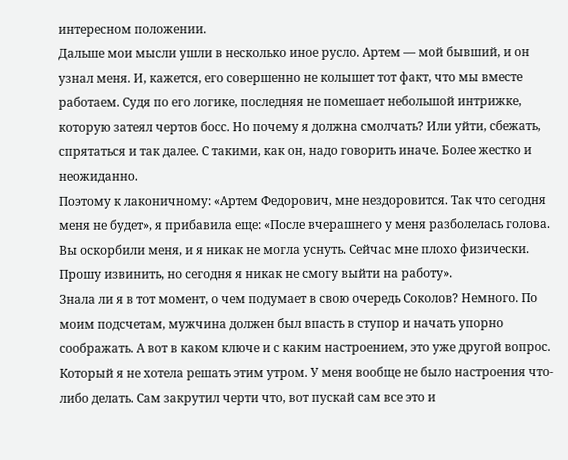интересном положении.
Дальше мои мысли ушли в несколько иное русло. Артем — мой бывший, и он узнал меня. И, кажется, его совершенно не колышет тот факт, что мы вместе работаем. Судя по его логике, последняя не помешает небольшой интрижке, которую затеял чертов босс. Но почему я должна смолчать? Или уйти, сбежать, спрятаться и так далее. С такими, как он, надо говорить иначе. Более жестко и неожиданно.
Поэтому к лаконичному: «Артем Федорович, мне нездоровится. Так что сегодня меня не будет», я прибавила еще: «После вчерашнего у меня разболелась голова. Вы оскорбили меня, и я никак не могла уснуть. Сейчас мне плохо физически. Прошу извинить, но сегодня я никак не смогу выйти на работу».
Знала ли я в тот момент, о чем подумает в свою очередь Соколов? Немного. По моим подсчетам, мужчина должен был впасть в ступор и начать упорно соображать. А вот в каком ключе и с каким настроением, это уже другой вопрос. Который я не хотела решать этим утром. У меня вообще не было настроения что-либо делать. Сам закрутил черти что, вот пускай сам все это и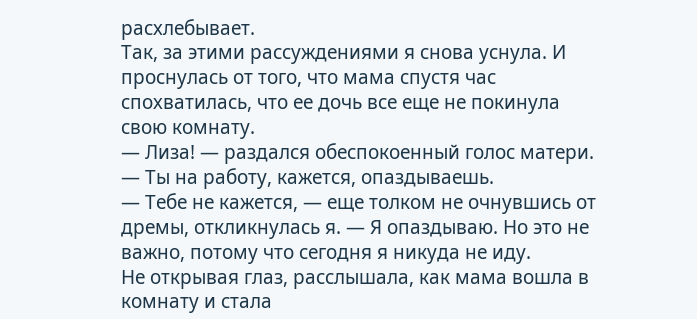расхлебывает.
Так, за этими рассуждениями я снова уснула. И проснулась от того, что мама спустя час спохватилась, что ее дочь все еще не покинула свою комнату.
— Лиза! — раздался обеспокоенный голос матери. — Ты на работу, кажется, опаздываешь.
— Тебе не кажется, — еще толком не очнувшись от дремы, откликнулась я. — Я опаздываю. Но это не важно, потому что сегодня я никуда не иду.
Не открывая глаз, расслышала, как мама вошла в комнату и стала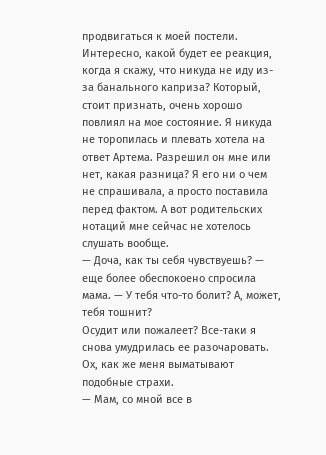продвигаться к моей постели. Интересно, какой будет ее реакция, когда я скажу, что никуда не иду из-за банального каприза? Который, стоит признать, очень хорошо повлиял на мое состояние. Я никуда не торопилась и плевать хотела на ответ Артема. Разрешил он мне или нет, какая разница? Я его ни о чем не спрашивала, а просто поставила перед фактом. А вот родительских нотаций мне сейчас не хотелось слушать вообще.
— Доча, как ты себя чувствуешь? — еще более обеспокоено спросила мама. — У тебя что-то болит? А, может, тебя тошнит?
Осудит или пожалеет? Все-таки я снова умудрилась ее разочаровать. Ох, как же меня выматывают подобные страхи.
— Мам, со мной все в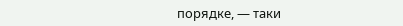порядке, — таки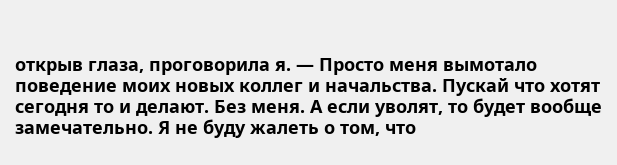открыв глаза, проговорила я. — Просто меня вымотало поведение моих новых коллег и начальства. Пускай что хотят сегодня то и делают. Без меня. А если уволят, то будет вообще замечательно. Я не буду жалеть о том, что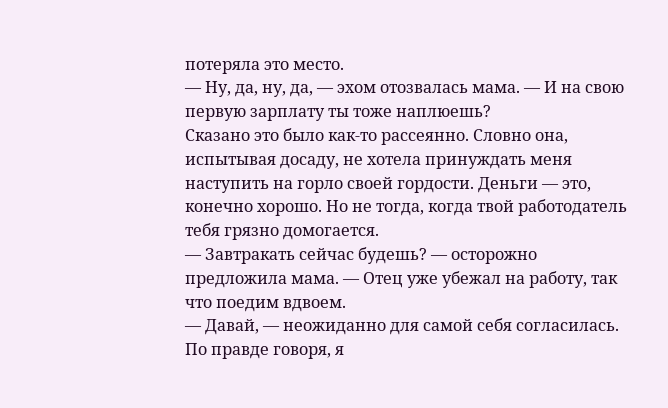потеряла это место.
— Ну, да, ну, да, — эхом отозвалась мама. — И на свою первую зарплату ты тоже наплюешь?
Сказано это было как-то рассеянно. Словно она, испытывая досаду, не хотела принуждать меня наступить на горло своей гордости. Деньги — это, конечно хорошо. Но не тогда, когда твой работодатель тебя грязно домогается.
— Завтракать сейчас будешь? — осторожно предложила мама. — Отец уже убежал на работу, так что поедим вдвоем.
— Давай, — неожиданно для самой себя согласилась.
По правде говоря, я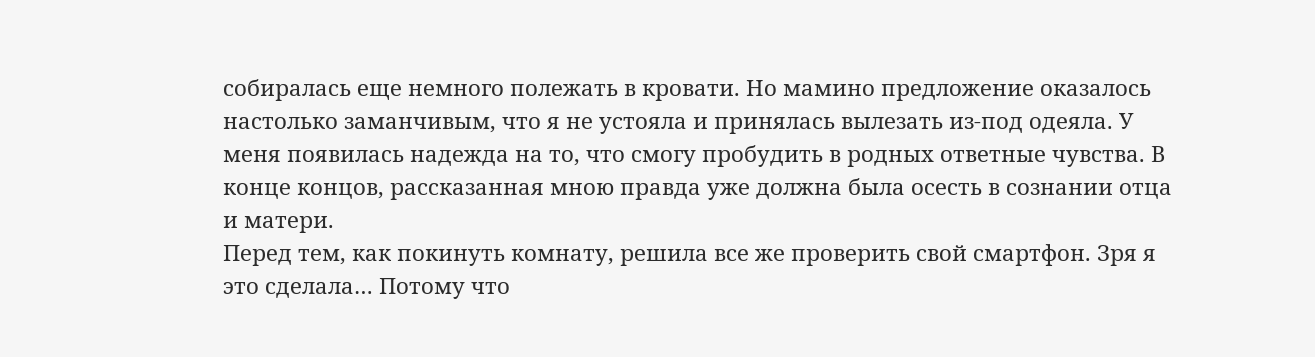собиралась еще немного полежать в кровати. Но мамино предложение оказалось настолько заманчивым, что я не устояла и принялась вылезать из-под одеяла. У меня появилась надежда на то, что смогу пробудить в родных ответные чувства. В конце концов, рассказанная мною правда уже должна была осесть в сознании отца и матери.
Перед тем, как покинуть комнату, решила все же проверить свой смартфон. Зря я это сделала… Потому что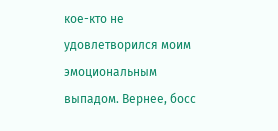кое-кто не удовлетворился моим эмоциональным выпадом. Вернее, босс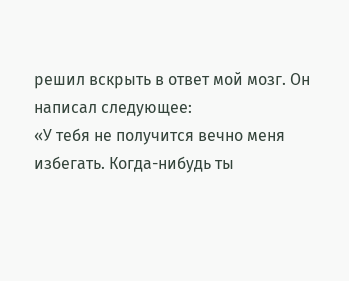решил вскрыть в ответ мой мозг. Он написал следующее:
«У тебя не получится вечно меня избегать. Когда-нибудь ты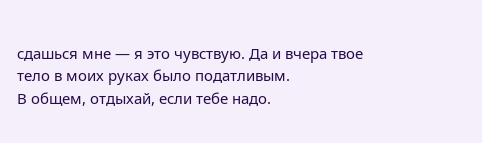сдашься мне — я это чувствую. Да и вчера твое тело в моих руках было податливым.
В общем, отдыхай, если тебе надо.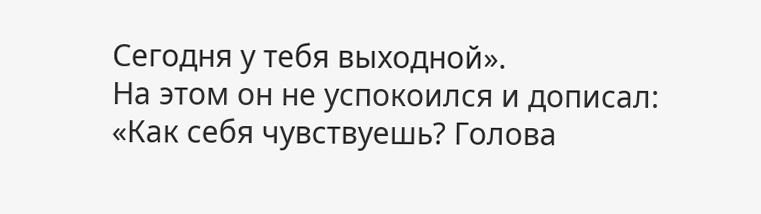Сегодня у тебя выходной».
На этом он не успокоился и дописал:
«Как себя чувствуешь? Голова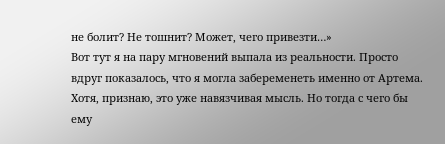не болит? Не тошнит? Может, чего привезти…»
Вот тут я на пару мгновений выпала из реальности. Просто вдруг показалось, что я могла забеременеть именно от Артема. Хотя, признаю, это уже навязчивая мысль. Но тогда с чего бы ему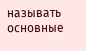называть основные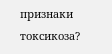признаки токсикоза?